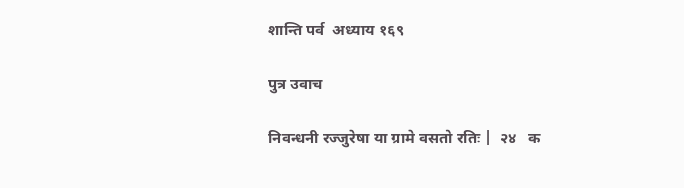शान्ति पर्व  अध्याय १६९

पुत्र उवाच

निवन्धनी रज्जुरेषा या ग्रामे वसतो रतिः |  २४   क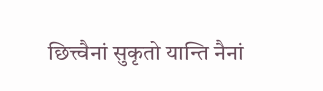छित्त्वैनां सुकृतो यान्ति नैनां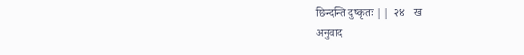छिन्दन्ति दुष्कृतः ||  २४   ख
अनुवाद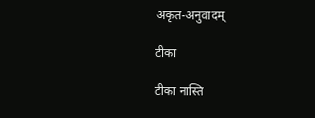अकृत-अनुवादम्

टीका

टीका नास्ति